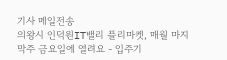기사 메일전송
의왕시 인덕원IT밸리 플리마켓, 매월 마지막주 금요일에 열려요 - 입주기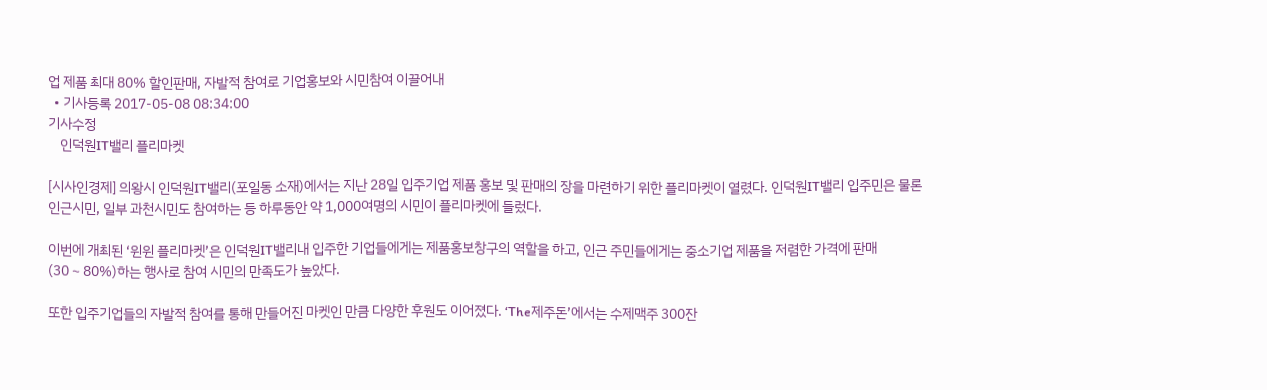업 제품 최대 80% 할인판매, 자발적 참여로 기업홍보와 시민참여 이끌어내
  • 기사등록 2017-05-08 08:34:00
기사수정
    인덕원IT밸리 플리마켓

[시사인경제] 의왕시 인덕원IT밸리(포일동 소재)에서는 지난 28일 입주기업 제품 홍보 및 판매의 장을 마련하기 위한 플리마켓이 열렸다. 인덕원IT밸리 입주민은 물론 인근시민, 일부 과천시민도 참여하는 등 하루동안 약 1,000여명의 시민이 플리마켓에 들렀다.

이번에 개최된 ‘윈윈 플리마켓’은 인덕원IT밸리내 입주한 기업들에게는 제품홍보창구의 역할을 하고, 인근 주민들에게는 중소기업 제품을 저렴한 가격에 판매(30∼80%)하는 행사로 참여 시민의 만족도가 높았다.

또한 입주기업들의 자발적 참여를 통해 만들어진 마켓인 만큼 다양한 후원도 이어졌다. ‘The제주돈’에서는 수제맥주 300잔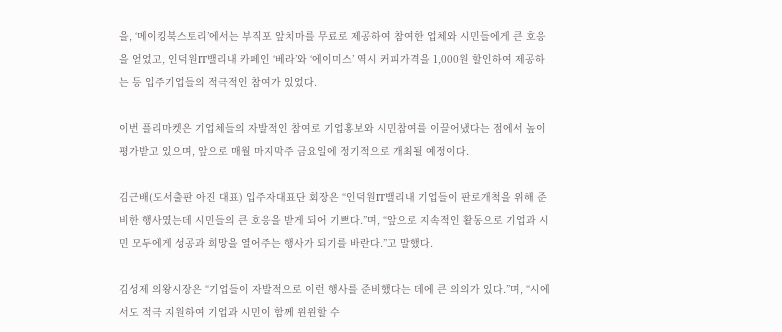을, ‘메이킹북스토리’에서는 부직포 앞치마를 무료로 제공하여 참여한 업체와 시민들에게 큰 호응을 얻었고, 인덕원IT밸리내 카페인 ‘베라’와 ‘에이미스’ 역시 커피가격을 1,000원 할인하여 제공하는 등 입주기업들의 적극적인 참여가 있었다.

이번 플리마켓은 기업체들의 자발적인 참여로 기업홍보와 시민참여를 이끌어냈다는 점에서 높이 평가받고 있으며, 앞으로 매월 마지막주 금요일에 정기적으로 개최될 예정이다.

김근배(도서출판 아진 대표) 입주자대표단 회장은 “인덕원IT밸리내 기업들이 판로개척을 위해 준비한 행사였는데 시민들의 큰 호응을 받게 되어 기쁘다.”며, “앞으로 지속적인 활동으로 기업과 시민 모두에게 성공과 희망을 열어주는 행사가 되기를 바란다.”고 말했다.

김성제 의왕시장은 “기업들이 자발적으로 이런 행사를 준비했다는 데에 큰 의의가 있다.”며, “시에서도 적극 지원하여 기업과 시민이 함께 윈윈할 수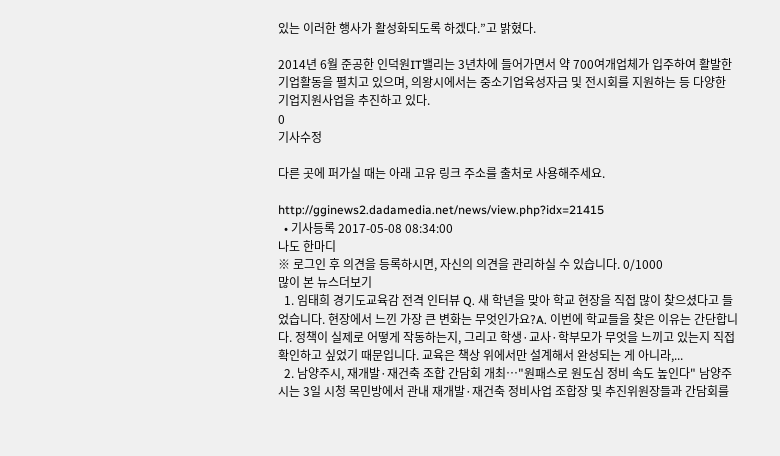있는 이러한 행사가 활성화되도록 하겠다.”고 밝혔다.

2014년 6월 준공한 인덕원IT밸리는 3년차에 들어가면서 약 700여개업체가 입주하여 활발한 기업활동을 펼치고 있으며, 의왕시에서는 중소기업육성자금 및 전시회를 지원하는 등 다양한 기업지원사업을 추진하고 있다.
0
기사수정

다른 곳에 퍼가실 때는 아래 고유 링크 주소를 출처로 사용해주세요.

http://gginews2.dadamedia.net/news/view.php?idx=21415
  • 기사등록 2017-05-08 08:34:00
나도 한마디
※ 로그인 후 의견을 등록하시면, 자신의 의견을 관리하실 수 있습니다. 0/1000
많이 본 뉴스더보기
  1. 임태희 경기도교육감 전격 인터뷰 Q. 새 학년을 맞아 학교 현장을 직접 많이 찾으셨다고 들었습니다. 현장에서 느낀 가장 큰 변화는 무엇인가요?A. 이번에 학교들을 찾은 이유는 간단합니다. 정책이 실제로 어떻게 작동하는지, 그리고 학생·교사·학부모가 무엇을 느끼고 있는지 직접 확인하고 싶었기 때문입니다. 교육은 책상 위에서만 설계해서 완성되는 게 아니라,...
  2. 남양주시, 재개발·재건축 조합 간담회 개최…"원패스로 원도심 정비 속도 높인다" 남양주시는 3일 시청 목민방에서 관내 재개발·재건축 정비사업 조합장 및 추진위원장들과 간담회를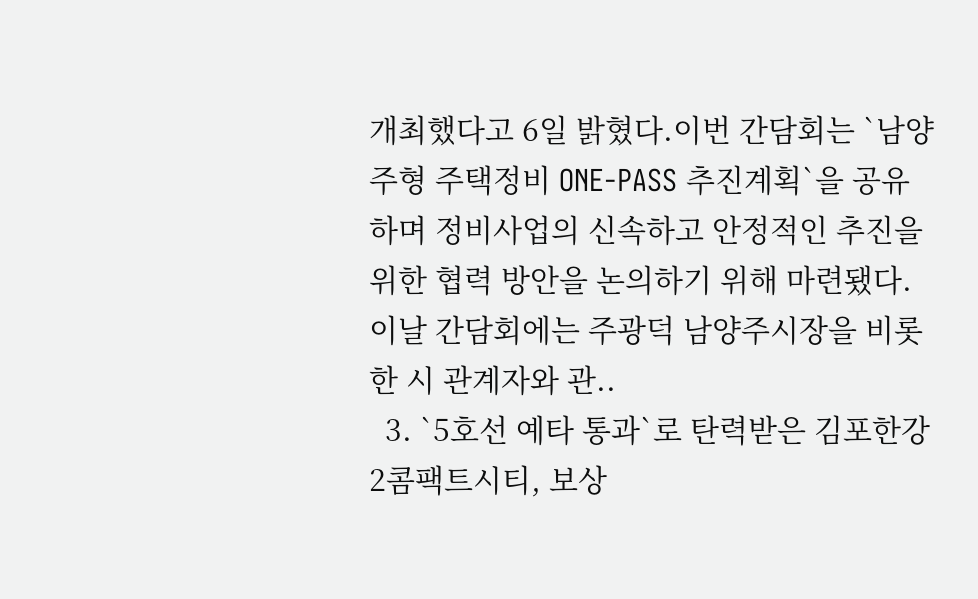개최했다고 6일 밝혔다.이번 간담회는 `남양주형 주택정비 ONE-PASS 추진계획`을 공유하며 정비사업의 신속하고 안정적인 추진을 위한 협력 방안을 논의하기 위해 마련됐다.이날 간담회에는 주광덕 남양주시장을 비롯한 시 관계자와 관..
  3. `5호선 예타 통과`로 탄력받은 김포한강2콤팩트시티, 보상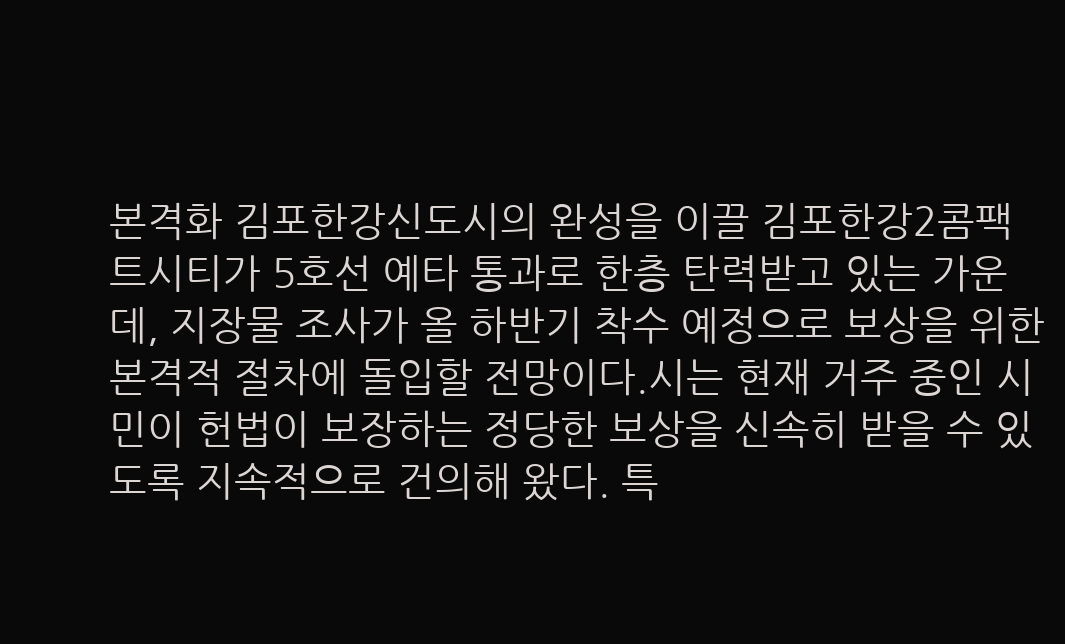본격화 김포한강신도시의 완성을 이끌 김포한강2콤팩트시티가 5호선 예타 통과로 한층 탄력받고 있는 가운데, 지장물 조사가 올 하반기 착수 예정으로 보상을 위한 본격적 절차에 돌입할 전망이다.시는 현재 거주 중인 시민이 헌법이 보장하는 정당한 보상을 신속히 받을 수 있도록 지속적으로 건의해 왔다. 특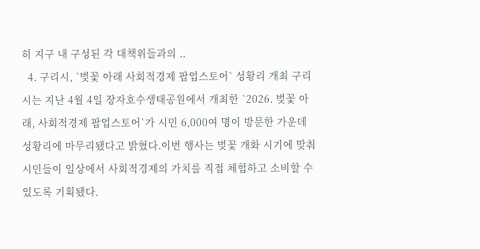히 지구 내 구성된 각 대책위들과의 ..
  4. 구리시, `벚꽃 아래 사회적경제 팝업스토어` 성황리 개최 구리시는 지난 4월 4일 장자호수생태공원에서 개최한 `2026. 벚꽃 아래, 사회적경제 팝업스토어`가 시민 6,000여 명이 방문한 가운데 성황리에 마무리됐다고 밝혔다.이번 행사는 벚꽃 개화 시기에 맞춰 시민들이 일상에서 사회적경제의 가치를 직접 체험하고 소비할 수 있도록 기획됐다.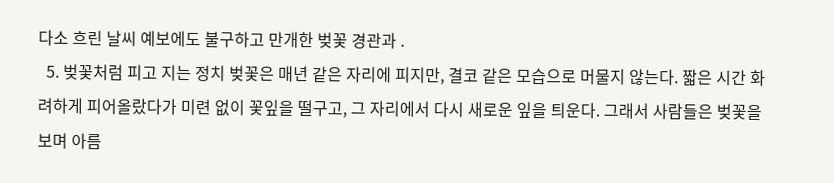다소 흐린 날씨 예보에도 불구하고 만개한 벚꽃 경관과 .
  5. 벚꽃처럼 피고 지는 정치 벚꽃은 매년 같은 자리에 피지만, 결코 같은 모습으로 머물지 않는다. 짧은 시간 화려하게 피어올랐다가 미련 없이 꽃잎을 떨구고, 그 자리에서 다시 새로운 잎을 틔운다. 그래서 사람들은 벚꽃을 보며 아름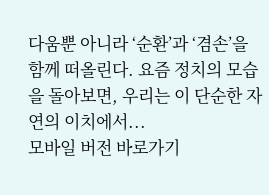다움뿐 아니라 ‘순환’과 ‘겸손’을 함께 떠올린다. 요즘 정치의 모습을 돌아보면, 우리는 이 단순한 자연의 이치에서...
모바일 버전 바로가기